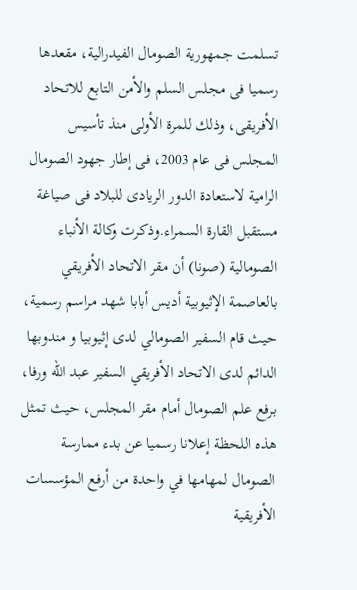تسلمت جمهورية الصومال الفيدرالية، مقعدها رسميا فى مجلس السلم والأمن التابع للاتحاد الأفريقى، وذلك للمرة الأولى منذ تأسيس المجلس فى عام 2003، فى إطار جهود الصومال الرامية لاستعادة الدور الريادى للبلاد فى صياغة مستقبل القارة السمراء.وذكرت وكالة الأنباء الصومالية (صونا) أن مقر الاتحاد الأفريقي بالعاصمة الإثيوبية أديس أبابا شهد مراسم رسمية، حيث قام السفير الصومالي لدى إثيوبيا و مندوبها الدائم لدى الاتحاد الأفريقي السفير عبد الله ورفا، برفع علم الصومال أمام مقر المجلس، حيث تمثل هذه اللحظة إعلانا رسميا عن بدء ممارسة الصومال لمهامها في واحدة من أرفع المؤسسات الأفريقية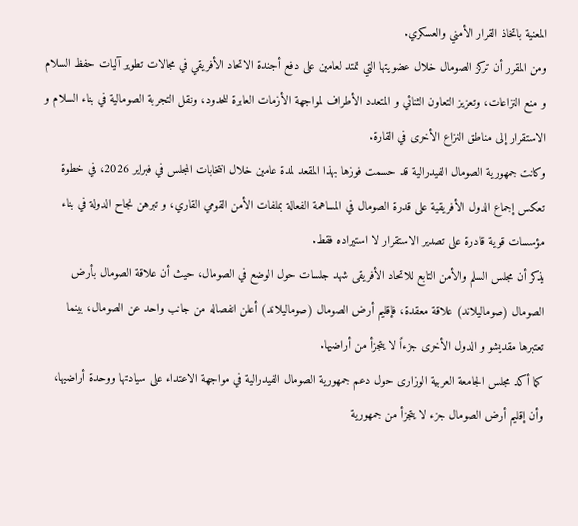المعنية باتخاذ القرار الأمني والعسكري.
ومن المقرر أن تركز الصومال خلال عضويتها التي تمتد لعامين على دفع أجندة الاتحاد الأفريقي في مجالات تطوير آليات حفظ السلام و منع النزاعات، وتعزيز التعاون الثنائي و المتعدد الأطراف لمواجهة الأزمات العابرة للحدود، ونقل التجربة الصومالية في بناء السلام و الاستقرار إلى مناطق النزاع الأخرى في القارة.
وكانت جمهورية الصومال الفيدرالية قد حسمت فوزها بهذا المقعد لمدة عامين خلال انتخابات المجلس في فبراير 2026، في خطوة تعكس إجماع الدول الأفريقية على قدرة الصومال في المساهمة الفعالة بملفات الأمن القومي القاري، و تبرهن نجاح الدولة في بناء مؤسسات قوية قادرة على تصدير الاستقرار لا استيراده فقط.
يذكر أن مجلس السلم والأمن التابع للاتحاد الأفريقى شهد جلسات حول الوضع في الصومال، حيث أن علاقة الصومال بأرض الصومال (صوماليلاند) علاقة معقدة، فإقليم أرض الصومال (صوماليلاند) أعلن انفصاله من جانب واحد عن الصومال، بينما تعتبرها مقديشو و الدول الأخرى جزءاً لا يتجزأ من أراضيها.
كما أكد مجلس الجامعة العربية الوزارى حول دعم جمهورية الصومال الفيدرالية في مواجهة الاعتداء على سيادتها ووحدة أراضيها، وأن إقليم أرض الصومال جزء لا يتجزأ من جمهورية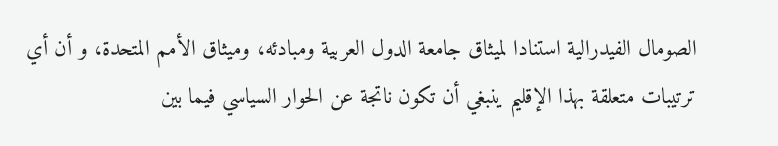الصومال الفيدرالية استنادا لميثاق جامعة الدول العربية ومبادئه، وميثاق الأمم المتحدة، و أن أي ترتيبات متعلقة بهذا الإقليم ينبغي أن تكون ناتجة عن الحوار السياسي فيما بين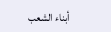أبناء الشعب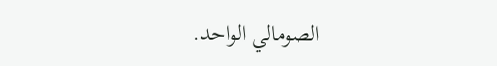الصومالي الواحد.